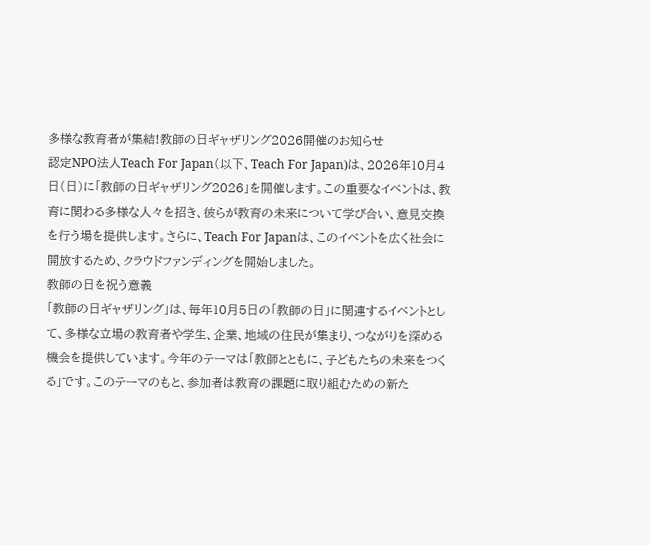多様な教育者が集結!教師の日ギャザリング2026開催のお知らせ
認定NPO法人Teach For Japan(以下、Teach For Japan)は、2026年10月4日(日)に「教師の日ギャザリング2026」を開催します。この重要なイベントは、教育に関わる多様な人々を招き、彼らが教育の未来について学び合い、意見交換を行う場を提供します。さらに、Teach For Japanは、このイベントを広く社会に開放するため、クラウドファンディングを開始しました。
教師の日を祝う意義
「教師の日ギャザリング」は、毎年10月5日の「教師の日」に関連するイベントとして、多様な立場の教育者や学生、企業、地域の住民が集まり、つながりを深める機会を提供しています。今年のテーマは「教師とともに、子どもたちの未来をつくる」です。このテーマのもと、参加者は教育の課題に取り組むための新た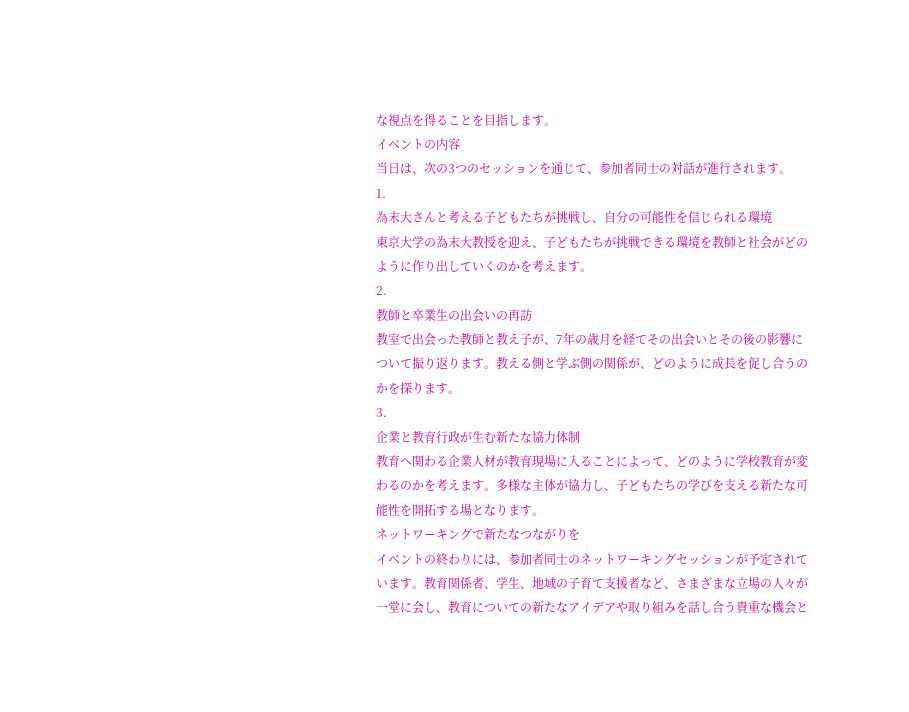な視点を得ることを目指します。
イベントの内容
当日は、次の3つのセッションを通じて、参加者同士の対話が進行されます。
1.
為末大さんと考える子どもたちが挑戦し、自分の可能性を信じられる環境
東京大学の為末大教授を迎え、子どもたちが挑戦できる環境を教師と社会がどのように作り出していくのかを考えます。
2.
教師と卒業生の出会いの再訪
教室で出会った教師と教え子が、7年の歳月を経てその出会いとその後の影響について振り返ります。教える側と学ぶ側の関係が、どのように成長を促し合うのかを探ります。
3.
企業と教育行政が生む新たな協力体制
教育へ関わる企業人材が教育現場に入ることによって、どのように学校教育が変わるのかを考えます。多様な主体が協力し、子どもたちの学びを支える新たな可能性を開拓する場となります。
ネットワーキングで新たなつながりを
イベントの終わりには、参加者同士のネットワーキングセッションが予定されています。教育関係者、学生、地域の子育て支援者など、さまざまな立場の人々が一堂に会し、教育についての新たなアイデアや取り組みを話し合う貴重な機会と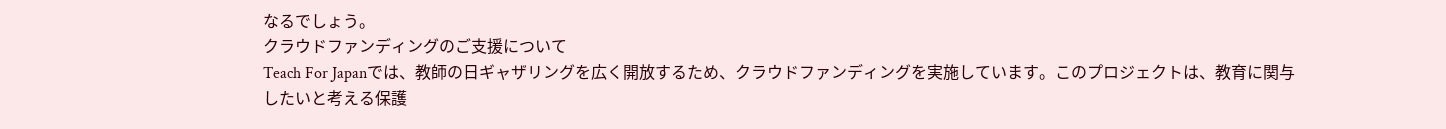なるでしょう。
クラウドファンディングのご支援について
Teach For Japanでは、教師の日ギャザリングを広く開放するため、クラウドファンディングを実施しています。このプロジェクトは、教育に関与したいと考える保護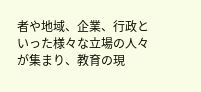者や地域、企業、行政といった様々な立場の人々が集まり、教育の現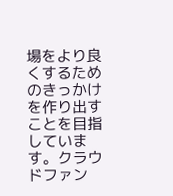場をより良くするためのきっかけを作り出すことを目指しています。クラウドファン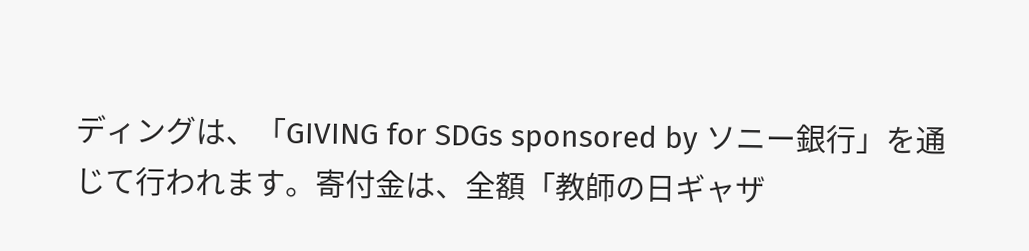ディングは、「GIVING for SDGs sponsored by ソニー銀行」を通じて行われます。寄付金は、全額「教師の日ギャザ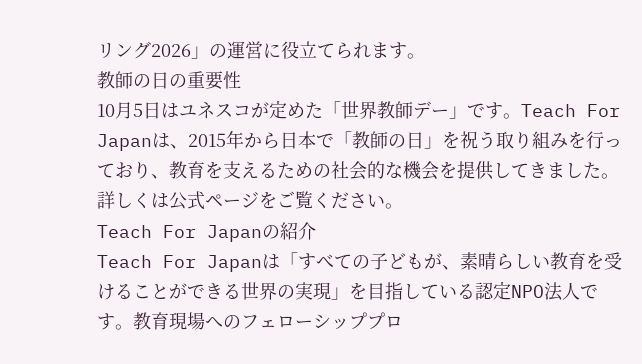リング2026」の運営に役立てられます。
教師の日の重要性
10月5日はユネスコが定めた「世界教師デー」です。Teach For Japanは、2015年から日本で「教師の日」を祝う取り組みを行っており、教育を支えるための社会的な機会を提供してきました。詳しくは公式ページをご覧ください。
Teach For Japanの紹介
Teach For Japanは「すべての子どもが、素晴らしい教育を受けることができる世界の実現」を目指している認定NPO法人です。教育現場へのフェローシッププロ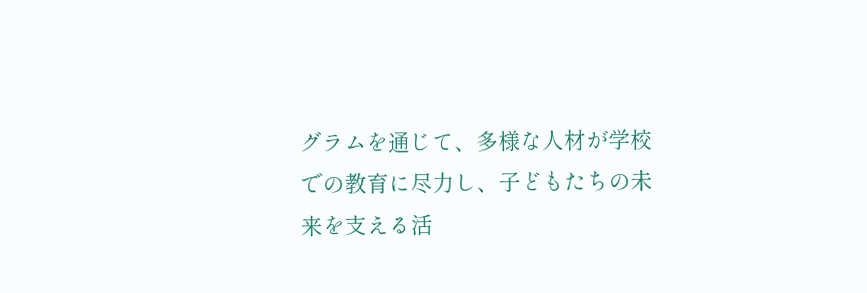グラムを通じて、多様な人材が学校での教育に尽力し、子どもたちの未来を支える活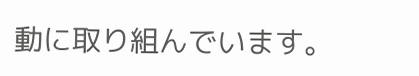動に取り組んでいます。